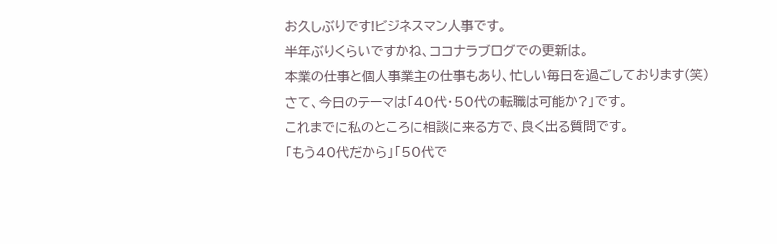お久しぶりです!ビジネスマン人事です。
半年ぶりくらいですかね、ココナラブログでの更新は。
本業の仕事と個人事業主の仕事もあり、忙しい毎日を過ごしております(笑)
さて、今日のテーマは「40代・50代の転職は可能か?」です。
これまでに私のところに相談に来る方で、良く出る質問です。
「もう40代だから」「50代で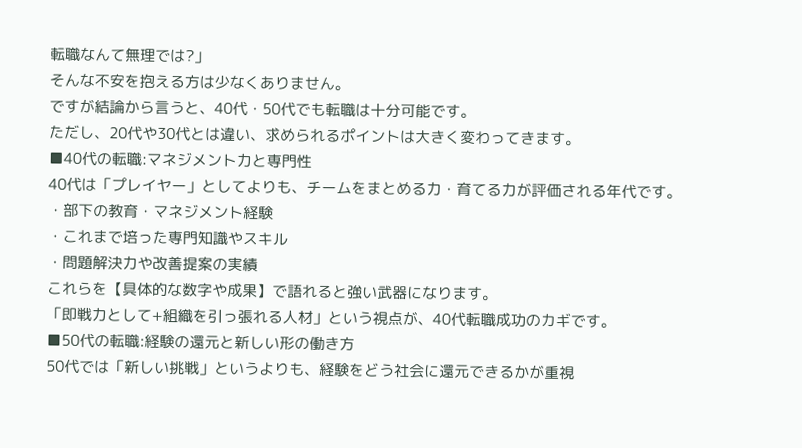転職なんて無理では?」
そんな不安を抱える方は少なくありません。
ですが結論から言うと、40代・50代でも転職は十分可能です。
ただし、20代や30代とは違い、求められるポイントは大きく変わってきます。
■40代の転職:マネジメント力と専門性
40代は「プレイヤー」としてよりも、チームをまとめる力・育てる力が評価される年代です。
・部下の教育・マネジメント経験
・これまで培った専門知識やスキル
・問題解決力や改善提案の実績
これらを【具体的な数字や成果】で語れると強い武器になります。
「即戦力として+組織を引っ張れる人材」という視点が、40代転職成功のカギです。
■50代の転職:経験の還元と新しい形の働き方
50代では「新しい挑戦」というよりも、経験をどう社会に還元できるかが重視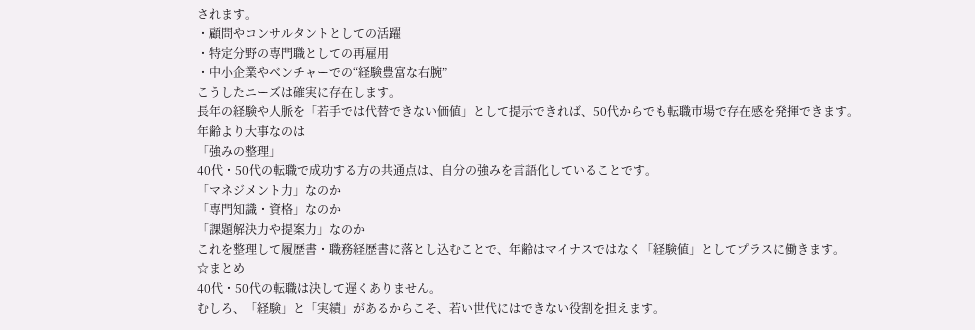されます。
・顧問やコンサルタントとしての活躍
・特定分野の専門職としての再雇用
・中小企業やベンチャーでの“経験豊富な右腕”
こうしたニーズは確実に存在します。
長年の経験や人脈を「若手では代替できない価値」として提示できれば、50代からでも転職市場で存在感を発揮できます。
年齢より大事なのは
「強みの整理」
40代・50代の転職で成功する方の共通点は、自分の強みを言語化していることです。
「マネジメント力」なのか
「専門知識・資格」なのか
「課題解決力や提案力」なのか
これを整理して履歴書・職務経歴書に落とし込むことで、年齢はマイナスではなく「経験値」としてプラスに働きます。
☆まとめ
40代・50代の転職は決して遅くありません。
むしろ、「経験」と「実績」があるからこそ、若い世代にはできない役割を担えます。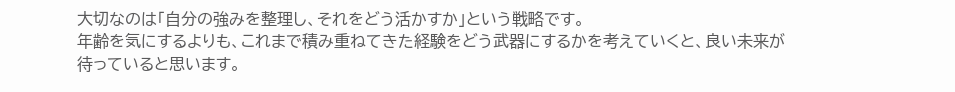大切なのは「自分の強みを整理し、それをどう活かすか」という戦略です。
年齢を気にするよりも、これまで積み重ねてきた経験をどう武器にするかを考えていくと、良い未来が待っていると思います。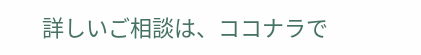詳しいご相談は、ココナラで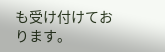も受け付けております。